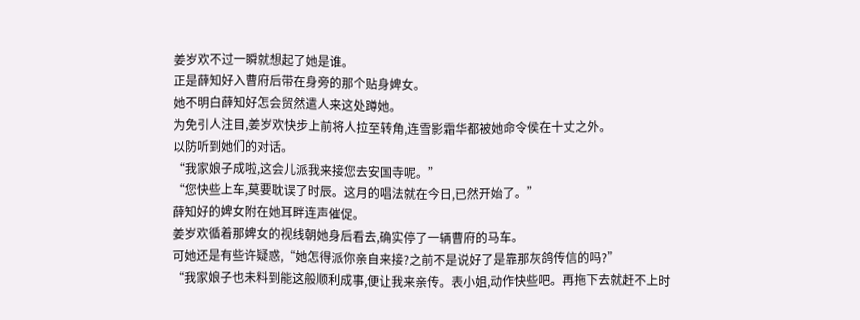姜岁欢不过一瞬就想起了她是谁。
正是薛知好入曹府后带在身旁的那个贴身婢女。
她不明白薛知好怎会贸然遣人来这处蹲她。
为免引人注目,姜岁欢快步上前将人拉至转角,连雪影霜华都被她命令侯在十丈之外。
以防听到她们的对话。
“我家娘子成啦,这会儿派我来接您去安国寺呢。”
“您快些上车,莫要耽误了时辰。这月的唱法就在今日,已然开始了。”
薛知好的婢女附在她耳畔连声催促。
姜岁欢循着那婢女的视线朝她身后看去,确实停了一辆曹府的马车。
可她还是有些许疑惑,“她怎得派你亲自来接?之前不是说好了是靠那灰鸽传信的吗?”
“我家娘子也未料到能这般顺利成事,便让我来亲传。表小姐,动作快些吧。再拖下去就赶不上时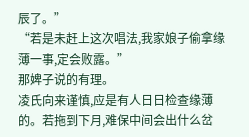辰了。”
“若是未赶上这次唱法,我家娘子偷拿缘薄一事,定会败露。”
那婢子说的有理。
凌氏向来谨慎,应是有人日日检查缘薄的。若拖到下月,难保中间会出什么岔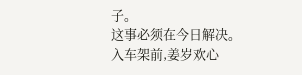子。
这事必须在今日解决。
入车架前,姜岁欢心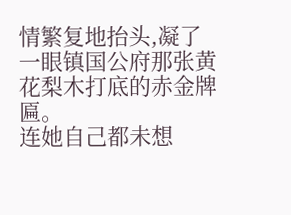情繁复地抬头,凝了一眼镇国公府那张黄花梨木打底的赤金牌匾。
连她自己都未想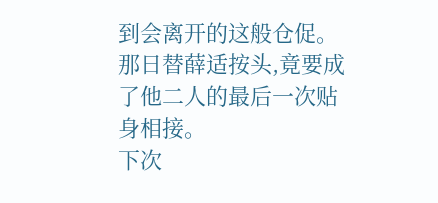到会离开的这般仓促。
那日替薛适按头,竟要成了他二人的最后一次贴身相接。
下次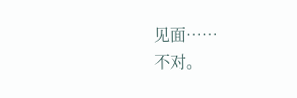见面……
不对。